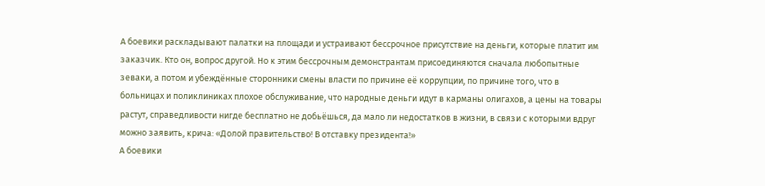А боевики раскладывают палатки на площади и устраивают бессрочное присутствие на деньги, которые платит им заказчик. Кто он, вопрос другой. Но к этим бессрочным демонстрантам присоединяются сначала любопытные зеваки, а потом и убеждённые сторонники смены власти по причине её коррупции, по причине того, что в больницах и поликлиниках плохое обслуживание, что народные деньги идут в карманы олигахов, а цены на товары растут, справедливости нигде бесплатно не добьёшься, да мало ли недостатков в жизни, в связи с которыми вдруг можно заявить, крича: «Долой правительство! В отставку президента!»
А боевики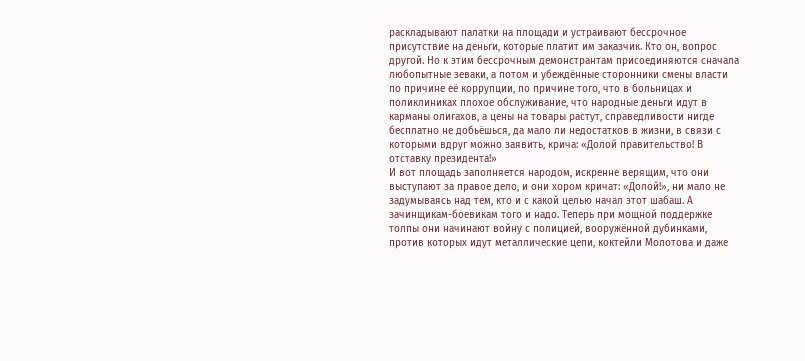раскладывают палатки на площади и устраивают бессрочное присутствие на деньги, которые платит им заказчик. Кто он, вопрос другой. Но к этим бессрочным демонстрантам присоединяются сначала любопытные зеваки, а потом и убеждённые сторонники смены власти по причине её коррупции, по причине того, что в больницах и поликлиниках плохое обслуживание, что народные деньги идут в карманы олигахов, а цены на товары растут, справедливости нигде бесплатно не добьёшься, да мало ли недостатков в жизни, в связи с которыми вдруг можно заявить, крича: «Долой правительство! В отставку президента!»
И вот площадь заполняется народом, искренне верящим, что они выступают за правое дело, и они хором кричат: «Долой!», ни мало не задумываясь над тем, кто и с какой целью начал этот шабаш. А зачинщикам-боевикам того и надо. Теперь при мощной поддержке толпы они начинают войну с полицией, вооружённой дубинками, против которых идут металлические цепи, коктейли Молотова и даже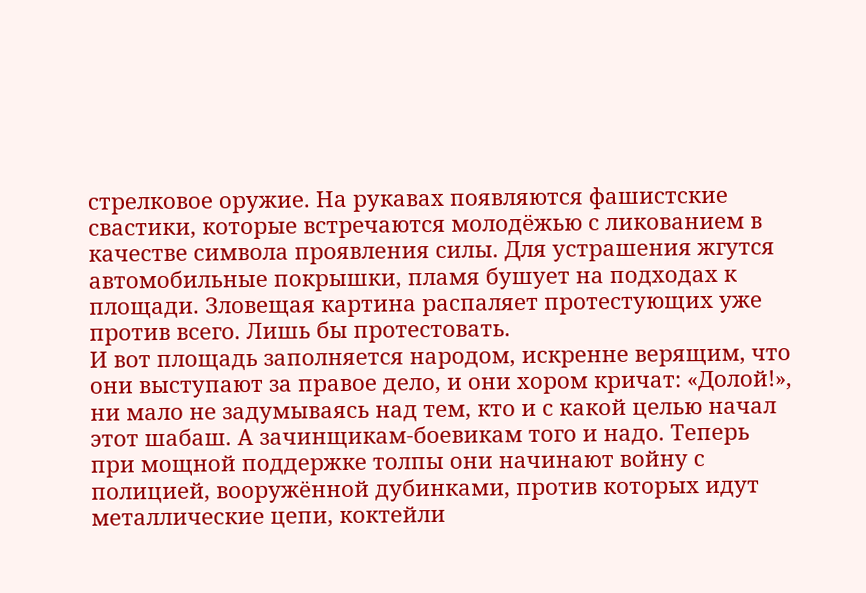стрелковое оружие. На рукавах появляются фашистские свастики, которые встречаются молодёжью с ликованием в качестве символа проявления силы. Для устрашения жгутся автомобильные покрышки, пламя бушует на подходах к площади. Зловещая картина распаляет протестующих уже против всего. Лишь бы протестовать.
И вот площадь заполняется народом, искренне верящим, что они выступают за правое дело, и они хором кричат: «Долой!», ни мало не задумываясь над тем, кто и с какой целью начал этот шабаш. А зачинщикам-боевикам того и надо. Теперь при мощной поддержке толпы они начинают войну с полицией, вооружённой дубинками, против которых идут металлические цепи, коктейли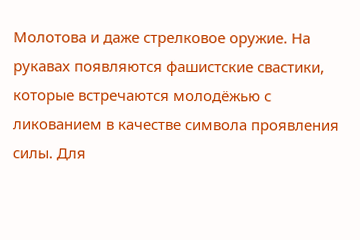Молотова и даже стрелковое оружие. На рукавах появляются фашистские свастики, которые встречаются молодёжью с ликованием в качестве символа проявления силы. Для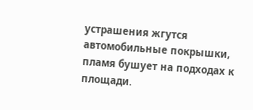устрашения жгутся автомобильные покрышки, пламя бушует на подходах к площади.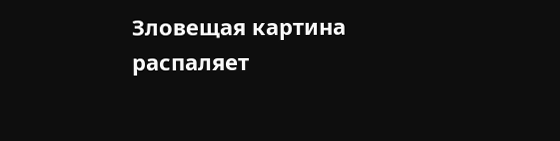Зловещая картина распаляет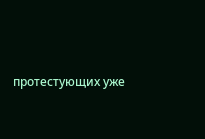протестующих уже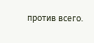против всего.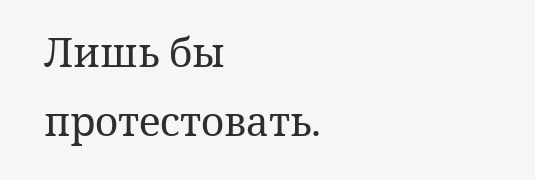Лишь бы протестовать.